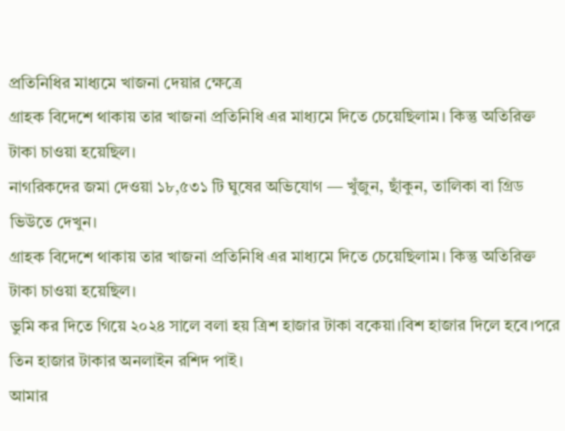প্রতিনিধির মাধ্যমে খাজনা দেয়ার ক্ষেত্রে
গ্রাহক বিদেশে থাকায় তার খাজনা প্রতিনিধি এর মাধ্যমে দিতে চেয়েছিলাম। কিন্তু অতিরিক্ত টাকা চাওয়া হয়েছিল।
নাগরিকদের জমা দেওয়া ১৮,৫৩১ টি ঘুষের অভিযোগ — খুঁজুন, ছাঁকুন, তালিকা বা গ্রিড ভিউতে দেখুন।
গ্রাহক বিদেশে থাকায় তার খাজনা প্রতিনিধি এর মাধ্যমে দিতে চেয়েছিলাম। কিন্তু অতিরিক্ত টাকা চাওয়া হয়েছিল।
ভুমি কর দিতে গিয়ে ২০২৪ সালে বলা হয় ত্রিশ হাজার টাকা বকেয়া।বিশ হাজার দিলে হবে।পরে তিন হাজার টাকার অনলাইন রশিদ পাই।
আমার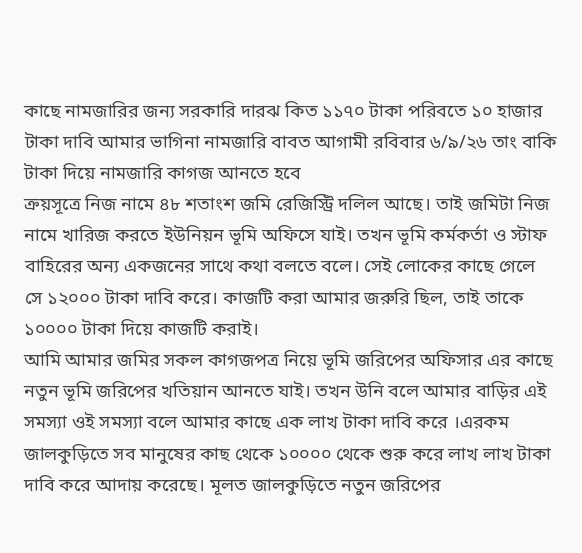কাছে নামজারির জন্য সরকারি দারঝ কিত ১১৭০ টাকা পরিবতে ১০ হাজার টাকা দাবি আমার ভাগিনা নামজারি বাবত আগামী রবিবার ৬/৯/২৬ তাং বাকি টাকা দিয়ে নামজারি কাগজ আনতে হবে
ক্রয়সূত্রে নিজ নামে ৪৮ শতাংশ জমি রেজিস্ট্রি দলিল আছে। তাই জমিটা নিজ নামে খারিজ করতে ইউনিয়ন ভূমি অফিসে যাই। তখন ভূমি কর্মকর্তা ও স্টাফ বাহিরের অন্য একজনের সাথে কথা বলতে বলে। সেই লোকের কাছে গেলে সে ১২০০০ টাকা দাবি করে। কাজটি করা আমার জরুরি ছিল, তাই তাকে ১০০০০ টাকা দিয়ে কাজটি করাই।
আমি আমার জমির সকল কাগজপত্র নিয়ে ভূমি জরিপের অফিসার এর কাছে নতুন ভূমি জরিপের খতিয়ান আনতে যাই। তখন উনি বলে আমার বাড়ির এই সমস্যা ওই সমস্যা বলে আমার কাছে এক লাখ টাকা দাবি করে ।এরকম জালকুড়িতে সব মানুষের কাছ থেকে ১০০০০ থেকে শুরু করে লাখ লাখ টাকা দাবি করে আদায় করেছে। মূলত জালকুড়িতে নতুন জরিপের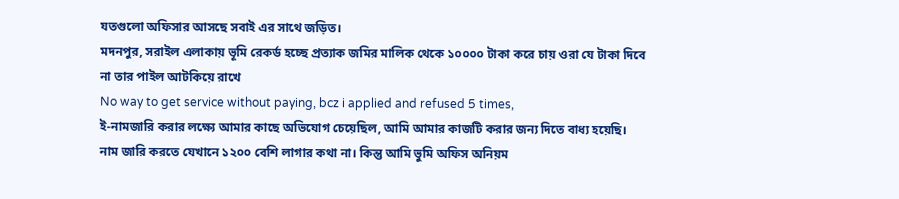যতগুলো অফিসার আসছে সবাই এর সাথে জড়িত।
মদনপুর, সরাইল এলাকায় ভূমি রেকর্ড হচ্ছে প্রত্যাক জমির মালিক থেকে ১০০০০ টাকা করে চায় ওরা যে টাকা দিবে না তার পাইল আটকিয়ে রাখে
No way to get service without paying, bcz i applied and refused 5 times,
ই-নামজারি করার লক্ষ্যে আমার কাছে অভিযোগ চেয়েছিল, আমি আমার কাজটি করার জন্য দিতে বাধ্য হয়েছি।
নাম জারি করতে যেখানে ১২০০ বেশি লাগার কথা না। কিন্তু আমি ভুমি অফিস অনিয়ম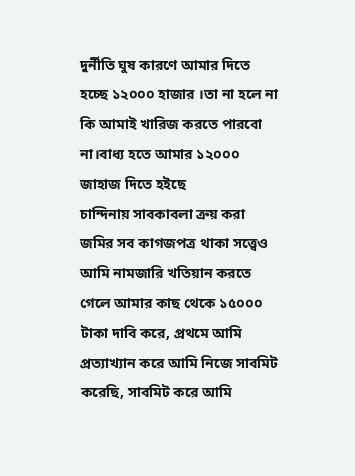দুর্নীতি ঘুষ কারণে আমার দিতে হচ্ছে ১২০০০ হাজার ।তা না হলে না কি আমাই খারিজ করতে পারবো না।বাধ্য হতে আমার ১২০০০ জাহাজ দিতে হইছে
চান্দিনায় সাবকাবলা ক্রয় করা জমির সব কাগজপত্র থাকা সত্ত্বেও আমি নামজারি খতিয়ান করতে গেলে আমার কাছ থেকে ১৫০০০ টাকা দাবি করে, প্রথমে আমি প্রত্যাখ্যান করে আমি নিজে সাবমিট করেছি, সাবমিট করে আমি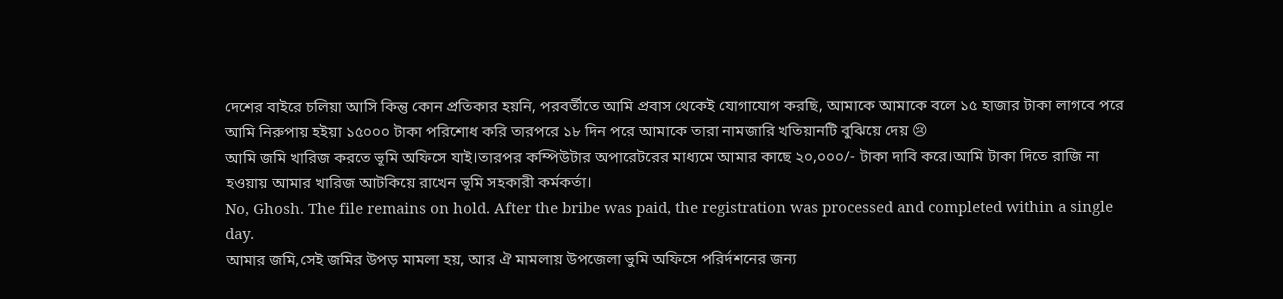দেশের বাইরে চলিয়া আসি কিন্তু কোন প্রতিকার হয়নি, পরবর্তীতে আমি প্রবাস থেকেই যোগাযোগ করছি, আমাকে আমাকে বলে ১৫ হাজার টাকা লাগবে পরে আমি নিরুপায় হইয়া ১৫০০০ টাকা পরিশোধ করি তারপরে ১৮ দিন পরে আমাকে তারা নামজারি খতিয়ানটি বুঝিয়ে দেয় 😢
আমি জমি খারিজ করতে ভূমি অফিসে যাই।তারপর কম্পিউটার অপারেটরের মাধ্যমে আমার কাছে ২০,০০০/- টাকা দাবি করে।আমি টাকা দিতে রাজি না হওয়ায় আমার খারিজ আটকিয়ে রাখেন ভূমি সহকারী কর্মকর্তা।
No, Ghosh. The file remains on hold. After the bribe was paid, the registration was processed and completed within a single day.
আমার জমি,সেই জমির উপড় মামলা হয়, আর ঐ মামলায় উপজেলা ভুমি অফিসে পরির্দশনের জন্য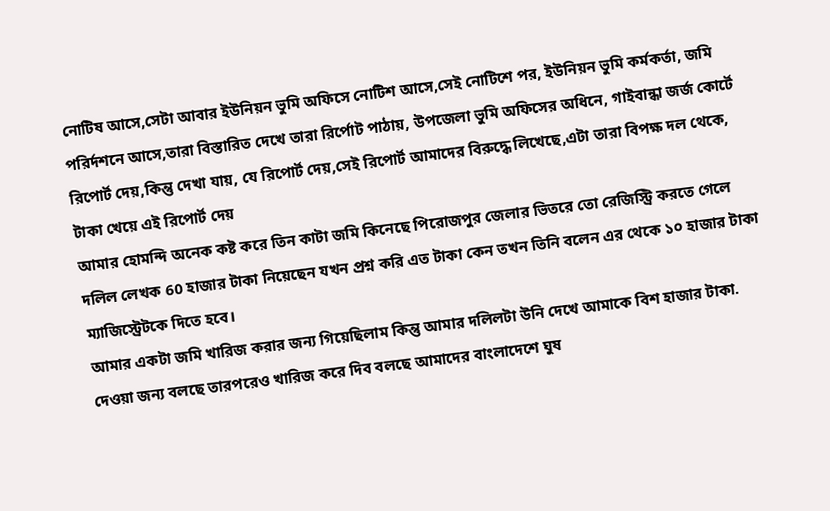নোটিষ আসে,সেটা আবার ইউনিয়ন ভুমি অফিসে নোটিশ আসে,সেই নোটিশে পর, ইউনিয়ন ভুমি কর্মকর্তা, জমি পরির্দশনে আসে,তারা বিস্তারিত দেখে তারা রির্পোট পাঠায়, উপজেলা ভুমি অফিসের অধিনে, গাইবান্ধা জর্জ কোর্টে রিপোর্ট দেয়,কিন্তু দেখা যায়, যে রিপোর্ট দেয়,সেই রিপোর্ট আমাদের বিরুদ্ধে লিখেছে,এটা তারা বিপক্ষ দল থেকে, টাকা খেয়ে এই রিপোর্ট দেয়
আমার হোমন্দি অনেক কষ্ট করে তিন কাটা জমি কিনেছে পিরোজপুর জেলার ভিতরে তো রেজিস্ট্রি করতে গেলে দলিল লেখক 60 হাজার টাকা নিয়েছেন যখন প্রশ্ন করি এত টাকা কেন তখন তিনি বলেন এর থেকে ১০ হাজার টাকা ম্যাজিস্ট্রেটকে দিতে হবে।
আমার একটা জমি খারিজ করার জন্য গিয়েছিলাম কিন্তু আমার দলিলটা উনি দেখে আমাকে বিশ হাজার টাকা. দেওয়া জন্য বলছে তারপরেও খারিজ করে দিব বলছে আমাদের বাংলাদেশে ঘুষ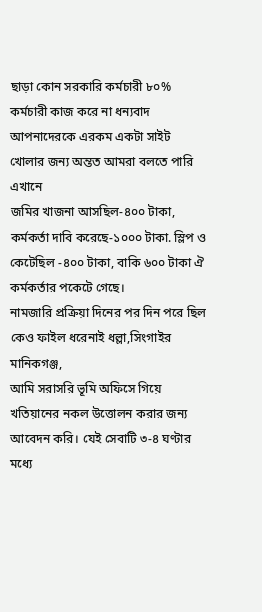ছাড়া কোন সরকারি কর্মচারী ৮০% কর্মচারী কাজ করে না ধন্যবাদ আপনাদেরকে এরকম একটা সাইট খোলার জন্য অন্তত আমরা বলতে পারি এখানে
জমির খাজনা আসছিল-৪০০ টাকা, কর্মকর্তা দাবি করেছে-১০০০ টাকা. স্লিপ ও কেটেছিল -৪০০ টাকা, বাকি ৬০০ টাকা ঐ কর্মকর্তার পকেটে গেছে।
নামজারি প্রক্রিয়া দিনের পর দিন পরে ছিল কেও ফাইল ধরেনাই ধল্লা,সিংগাইর মানিকগঞ্জ,
আমি সরাসরি ভূমি অফিসে গিয়ে খতিয়ানের নকল উত্তোলন করার জন্য আবেদন করি। যেই সেবাটি ৩-৪ ঘণ্টার মধ্যে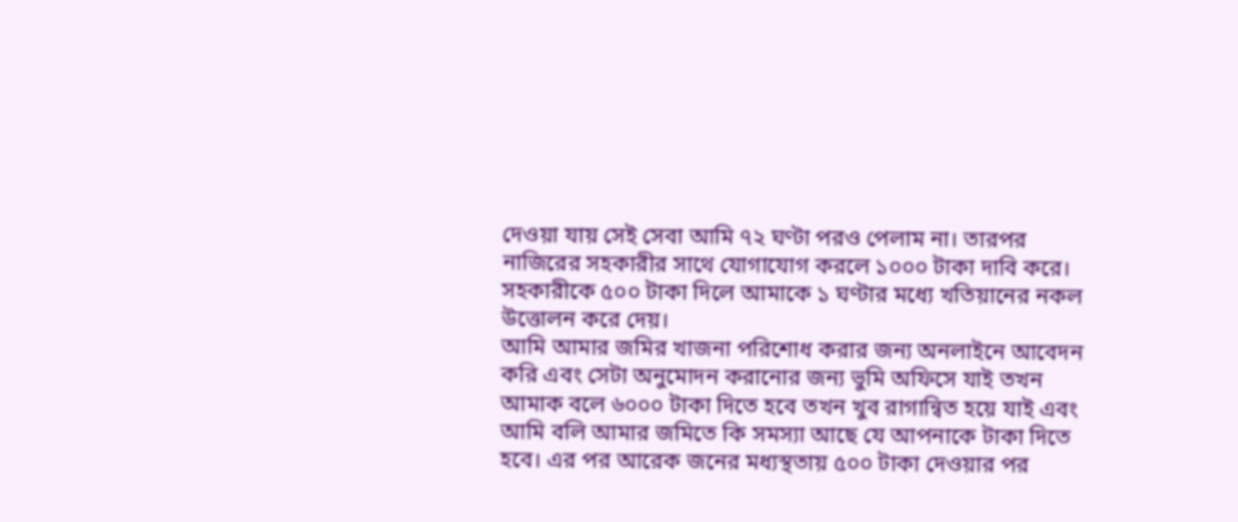দেওয়া যায় সেই সেবা আমি ৭২ ঘণ্টা পরও পেলাম না। তারপর নাজিরের সহকারীর সাথে যোগাযোগ করলে ১০০০ টাকা দাবি করে। সহকারীকে ৫০০ টাকা দিলে আমাকে ১ ঘণ্টার মধ্যে খতিয়ানের নকল উত্তোলন করে দেয়।
আমি আমার জমির খাজনা পরিশোধ করার জন্য অনলাইনে আবেদন করি এবং সেটা অনুমোদন করানোর জন্য ভুমি অফিসে যাই তখন আমাক বলে ৬০০০ টাকা দিতে হবে তখন খুব রাগান্বিত হয়ে যাই এবং আমি বলি আমার জমিতে কি সমস্যা আছে যে আপনাকে টাকা দিতে হবে। এর পর আরেক জনের মধ্যস্থতায় ৫০০ টাকা দেওয়ার পর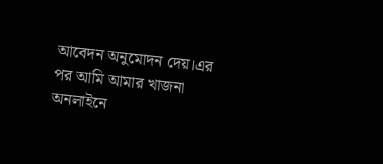আবেদন অনুমোদন দেয়।এর পর আমি আমার খাজনা অনলাইনে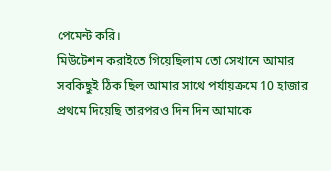পেমেন্ট করি।
মিউটেশন করাইতে গিয়েছিলাম তো সেখানে আমার সবকিছুই ঠিক ছিল আমার সাথে পর্যায়ক্রমে 10 হাজার প্রথমে দিয়েছি তারপরও দিন দিন আমাকে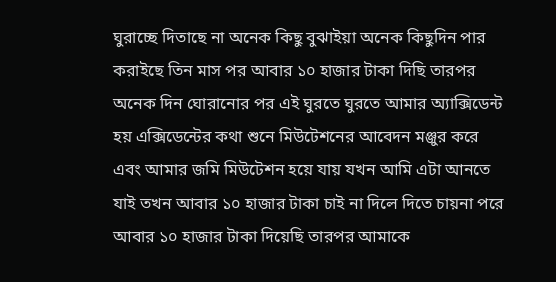ঘুরাচ্ছে দিতাছে না অনেক কিছু বুঝাইয়া অনেক কিছুদিন পার করাইছে তিন মাস পর আবার ১০ হাজার টাকা দিছি তারপর অনেক দিন ঘোরানোর পর এই ঘুরতে ঘুরতে আমার অ্যাক্সিডেন্ট হয় এক্সিডেন্টের কথা শুনে মিউটেশনের আবেদন মঞ্জুর করে এবং আমার জমি মিউটেশন হয়ে যায় যখন আমি এটা আনতে যাই তখন আবার ১০ হাজার টাকা চাই না দিলে দিতে চায়না পরে আবার ১০ হাজার টাকা দিয়েছি তারপর আমাকে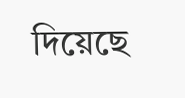দিয়েছে